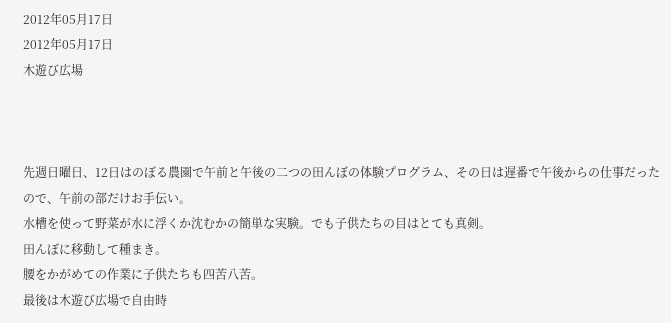2012年05月17日
2012年05月17日
木遊び広場



先週日曜日、12日はのぼる農園で午前と午後の二つの田んぼの体験プログラム、その日は遅番で午後からの仕事だったので、午前の部だけお手伝い。
水槽を使って野菜が水に浮くか沈むかの簡単な実験。でも子供たちの目はとても真剣。
田んぼに移動して種まき。
腰をかがめての作業に子供たちも四苦八苦。
最後は木遊び広場で自由時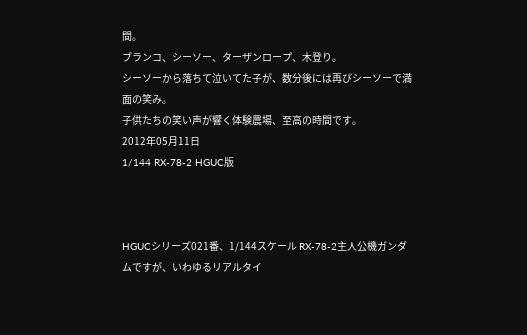間。
ブランコ、シーソー、ターザンロープ、木登り。
シーソーから落ちて泣いてた子が、数分後には再びシーソーで満面の笑み。
子供たちの笑い声が響く体験農場、至高の時間です。
2012年05月11日
1/144 RX-78-2 HGUC版



HGUCシリーズ021番、1/144スケール RX-78-2主人公機ガンダムですが、いわゆるリアルタイ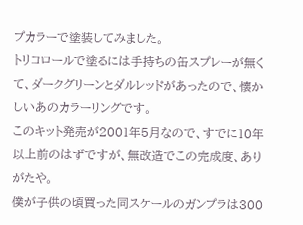プカラーで塗装してみました。
トリコロールで塗るには手持ちの缶スプレーが無くて、ダークグリーンとダルレッドがあったので、懐かしいあのカラーリングです。
このキット発売が2001年5月なので、すでに10年以上前のはずですが、無改造でこの完成度、ありがたや。
僕が子供の頃買った同スケールのガンプラは300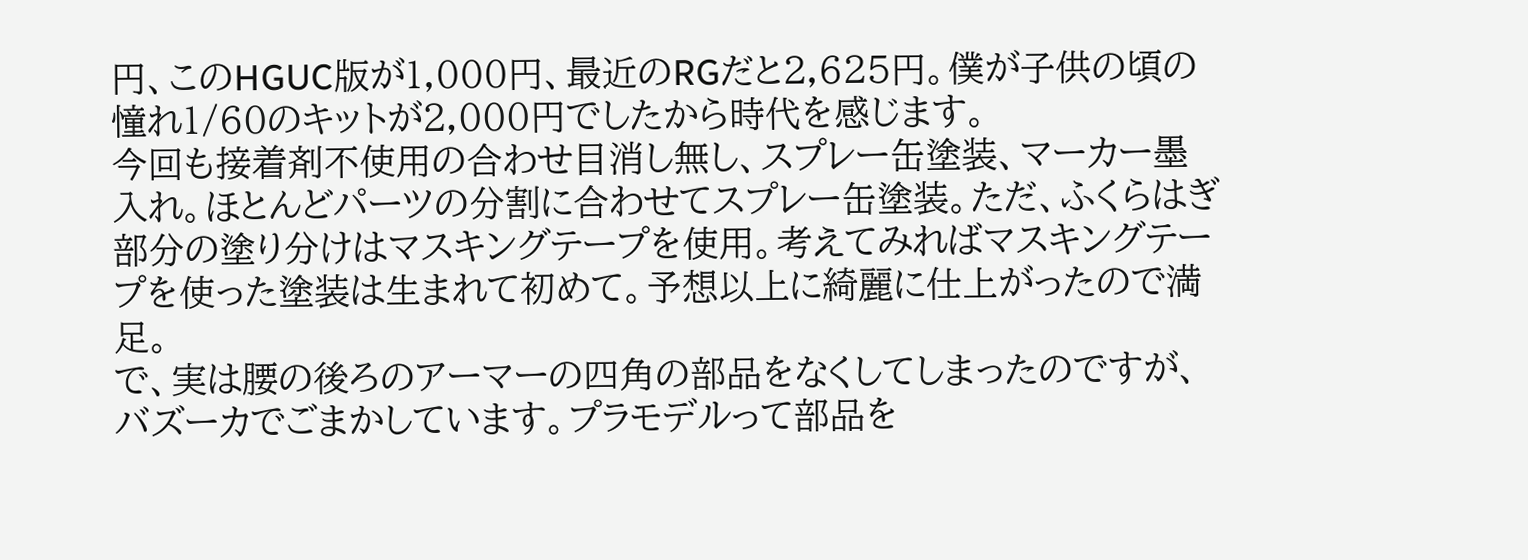円、このHGUC版が1,000円、最近のRGだと2,625円。僕が子供の頃の憧れ1/60のキットが2,000円でしたから時代を感じます。
今回も接着剤不使用の合わせ目消し無し、スプレー缶塗装、マーカー墨入れ。ほとんどパーツの分割に合わせてスプレー缶塗装。ただ、ふくらはぎ部分の塗り分けはマスキングテープを使用。考えてみればマスキングテープを使った塗装は生まれて初めて。予想以上に綺麗に仕上がったので満足。
で、実は腰の後ろのアーマーの四角の部品をなくしてしまったのですが、バズーカでごまかしています。プラモデルって部品を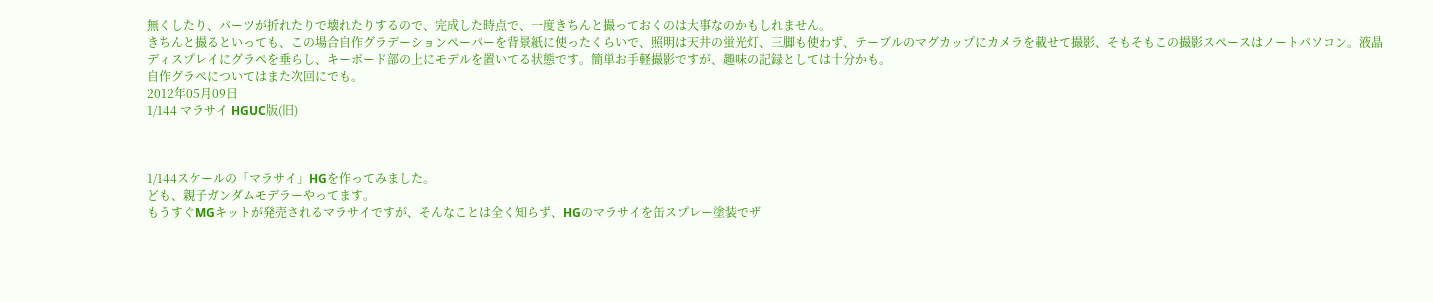無くしたり、パーツが折れたりで壊れたりするので、完成した時点で、一度きちんと撮っておくのは大事なのかもしれません。
きちんと撮るといっても、この場合自作グラデーションペーパーを背景紙に使ったくらいで、照明は天井の蛍光灯、三脚も使わず、テーブルのマグカップにカメラを載せて撮影、そもそもこの撮影スペースはノートパソコン。液晶ディスプレイにグラペを垂らし、キーボード部の上にモデルを置いてる状態です。簡単お手軽撮影ですが、趣味の記録としては十分かも。
自作グラペについてはまた次回にでも。
2012年05月09日
1/144 マラサイ HGUC版(旧)



1/144スケールの「マラサイ」HGを作ってみました。
ども、親子ガンダムモデラーやってます。
もうすぐMGキットが発売されるマラサイですが、そんなことは全く知らず、HGのマラサイを缶スプレー塗装でザ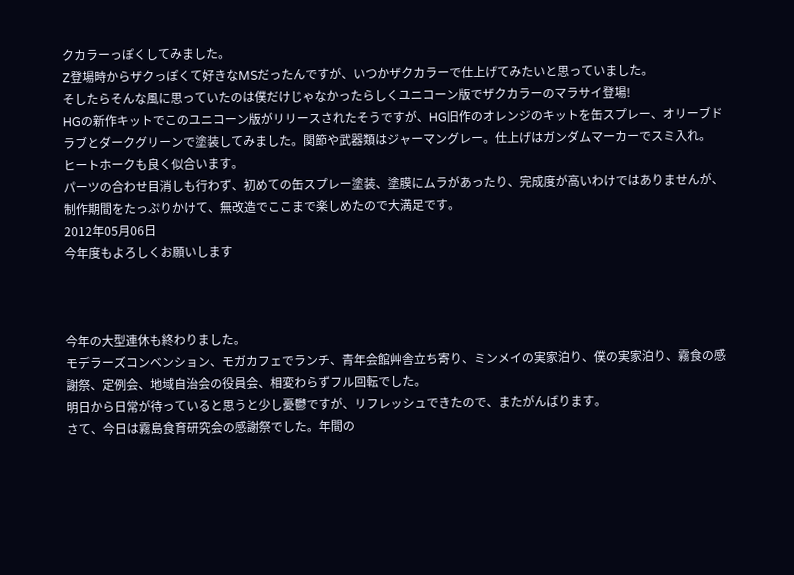クカラーっぽくしてみました。
Z登場時からザクっぽくて好きなMSだったんですが、いつかザクカラーで仕上げてみたいと思っていました。
そしたらそんな風に思っていたのは僕だけじゃなかったらしくユニコーン版でザクカラーのマラサイ登場!
HGの新作キットでこのユニコーン版がリリースされたそうですが、HG旧作のオレンジのキットを缶スプレー、オリーブドラブとダークグリーンで塗装してみました。関節や武器類はジャーマングレー。仕上げはガンダムマーカーでスミ入れ。
ヒートホークも良く似合います。
パーツの合わせ目消しも行わず、初めての缶スプレー塗装、塗膜にムラがあったり、完成度が高いわけではありませんが、制作期間をたっぷりかけて、無改造でここまで楽しめたので大満足です。
2012年05月06日
今年度もよろしくお願いします



今年の大型連休も終わりました。
モデラーズコンベンション、モガカフェでランチ、青年会館艸舎立ち寄り、ミンメイの実家泊り、僕の実家泊り、霧食の感謝祭、定例会、地域自治会の役員会、相変わらずフル回転でした。
明日から日常が待っていると思うと少し憂鬱ですが、リフレッシュできたので、またがんばります。
さて、今日は霧島食育研究会の感謝祭でした。年間の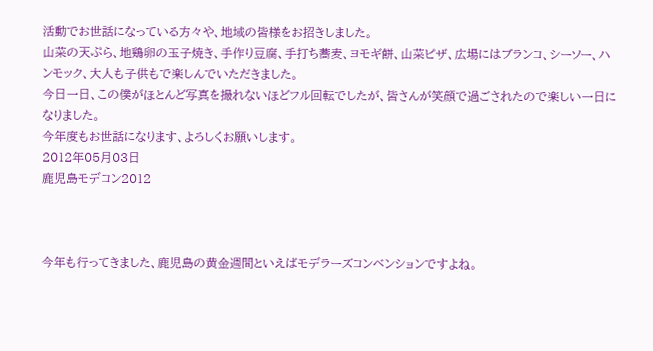活動でお世話になっている方々や、地域の皆様をお招きしました。
山菜の天ぷら、地鶏卵の玉子焼き、手作り豆腐、手打ち蕎麦、ヨモギ餅、山菜ピザ、広場にはブランコ、シーソー、ハンモック、大人も子供もで楽しんでいただきました。
今日一日、この僕がほとんど写真を撮れないほどフル回転でしたが、皆さんが笑顔で過ごされたので楽しい一日になりました。
今年度もお世話になります、よろしくお願いします。
2012年05月03日
鹿児島モデコン2012



今年も行ってきました、鹿児島の黄金週間といえばモデラーズコンベンションですよね。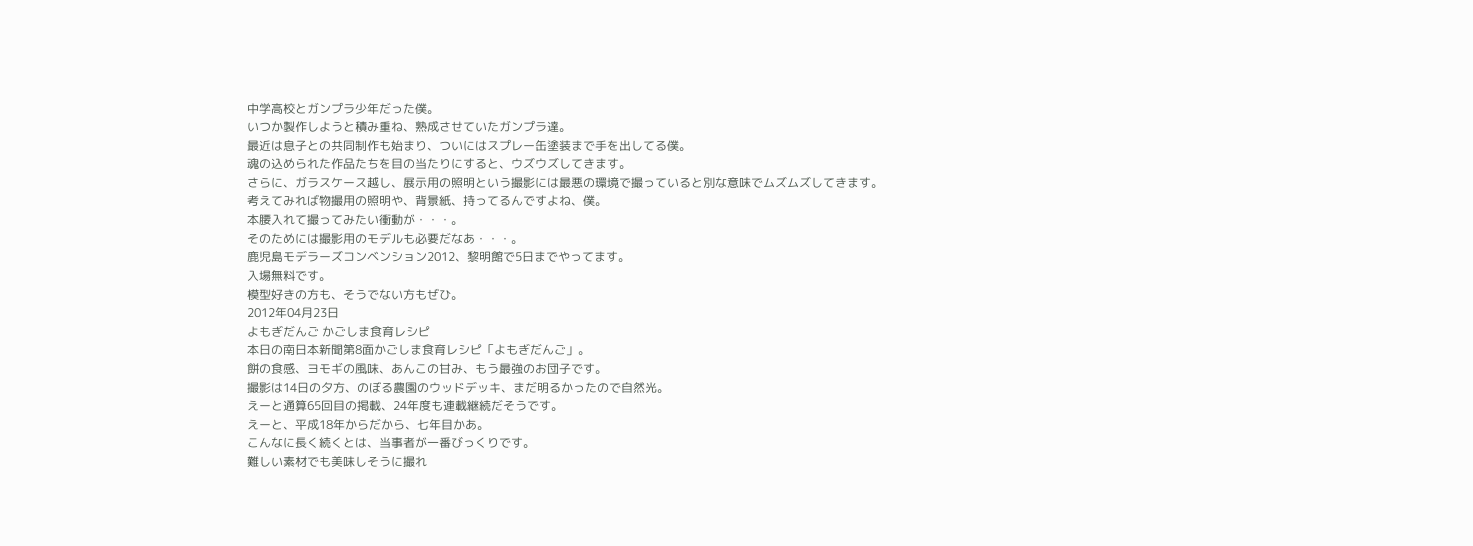中学高校とガンプラ少年だった僕。
いつか製作しようと積み重ね、熟成させていたガンプラ達。
最近は息子との共同制作も始まり、ついにはスプレー缶塗装まで手を出してる僕。
魂の込められた作品たちを目の当たりにすると、ウズウズしてきます。
さらに、ガラスケース越し、展示用の照明という撮影には最悪の環境で撮っていると別な意味でムズムズしてきます。
考えてみれば物撮用の照明や、背景紙、持ってるんですよね、僕。
本腰入れて撮ってみたい衝動が・・・。
そのためには撮影用のモデルも必要だなあ・・・。
鹿児島モデラーズコンベンション2012、黎明館で5日までやってます。
入場無料です。
模型好きの方も、そうでない方もぜひ。
2012年04月23日
よもぎだんご かごしま食育レシピ
本日の南日本新聞第8面かごしま食育レシピ「よもぎだんご」。
餅の食感、ヨモギの風味、あんこの甘み、もう最強のお団子です。
撮影は14日の夕方、のぼる農園のウッドデッキ、まだ明るかったので自然光。
えーと通算65回目の掲載、24年度も連載継続だそうです。
えーと、平成18年からだから、七年目かあ。
こんなに長く続くとは、当事者が一番びっくりです。
難しい素材でも美味しそうに撮れ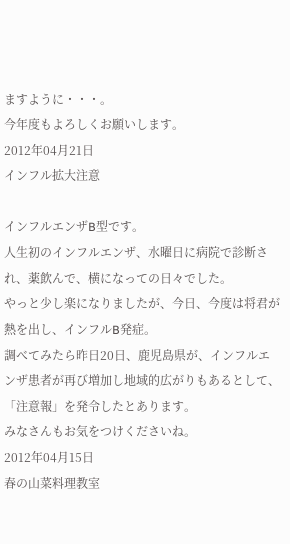ますように・・・。
今年度もよろしくお願いします。
2012年04月21日
インフル拡大注意

インフルエンザB型です。
人生初のインフルエンザ、水曜日に病院で診断され、薬飲んで、横になっての日々でした。
やっと少し楽になりましたが、今日、今度は将君が熱を出し、インフルB発症。
調べてみたら昨日20日、鹿児島県が、インフルエンザ患者が再び増加し地域的広がりもあるとして、「注意報」を発令したとあります。
みなさんもお気をつけくださいね。
2012年04月15日
春の山菜料理教室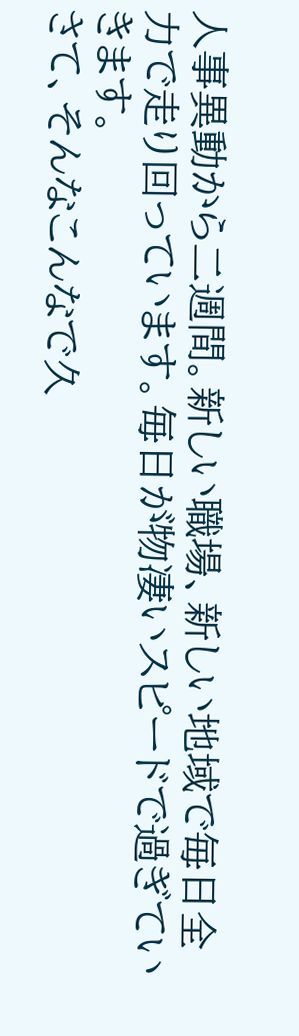人事異動から二週間。新しい職場、新しい地域で毎日全力で走り回っています。毎日が物凄いスピードで過ぎていきます。
さて、そんなこんなで久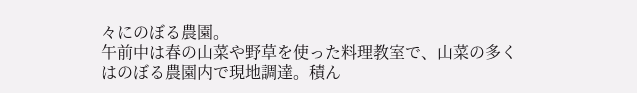々にのぼる農園。
午前中は春の山菜や野草を使った料理教室で、山菜の多くはのぼる農園内で現地調達。積ん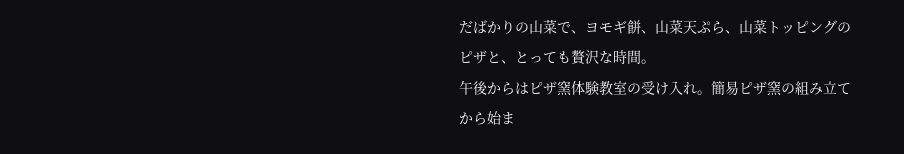だばかりの山菜で、ヨモギ餅、山菜天ぷら、山菜トッピングのピザと、とっても贅沢な時間。
午後からはピザ窯体験教室の受け入れ。簡易ピザ窯の組み立てから始ま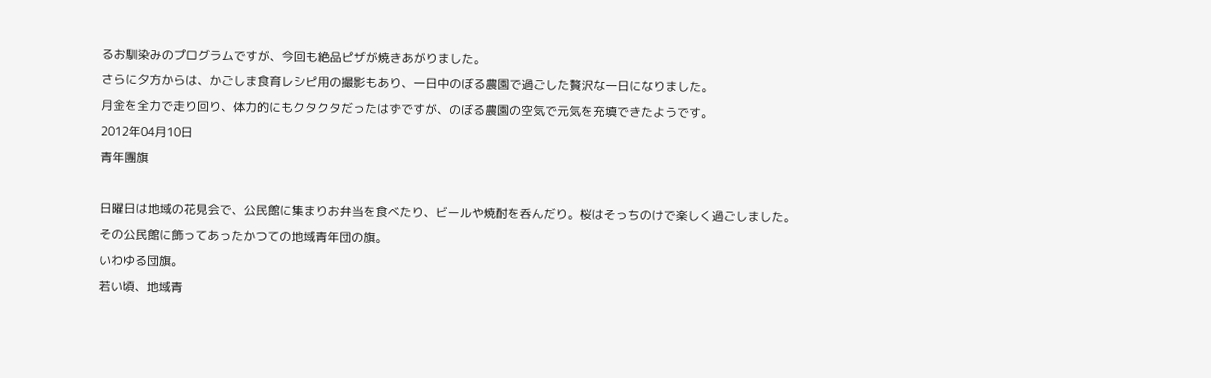るお馴染みのプログラムですが、今回も絶品ピザが焼きあがりました。
さらに夕方からは、かごしま食育レシピ用の撮影もあり、一日中のぼる農園で過ごした贅沢な一日になりました。
月金を全力で走り回り、体力的にもクタクタだったはずですが、のぼる農園の空気で元気を充填できたようです。
2012年04月10日
青年團旗

日曜日は地域の花見会で、公民館に集まりお弁当を食べたり、ビールや焼酎を呑んだり。桜はそっちのけで楽しく過ごしました。
その公民館に飾ってあったかつての地域青年団の旗。
いわゆる団旗。
若い頃、地域青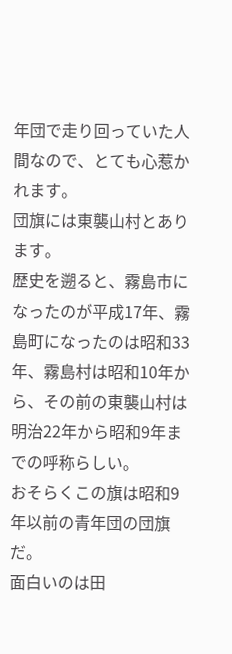年団で走り回っていた人間なので、とても心惹かれます。
団旗には東襲山村とあります。
歴史を遡ると、霧島市になったのが平成17年、霧島町になったのは昭和33年、霧島村は昭和10年から、その前の東襲山村は明治22年から昭和9年までの呼称らしい。
おそらくこの旗は昭和9年以前の青年団の団旗だ。
面白いのは田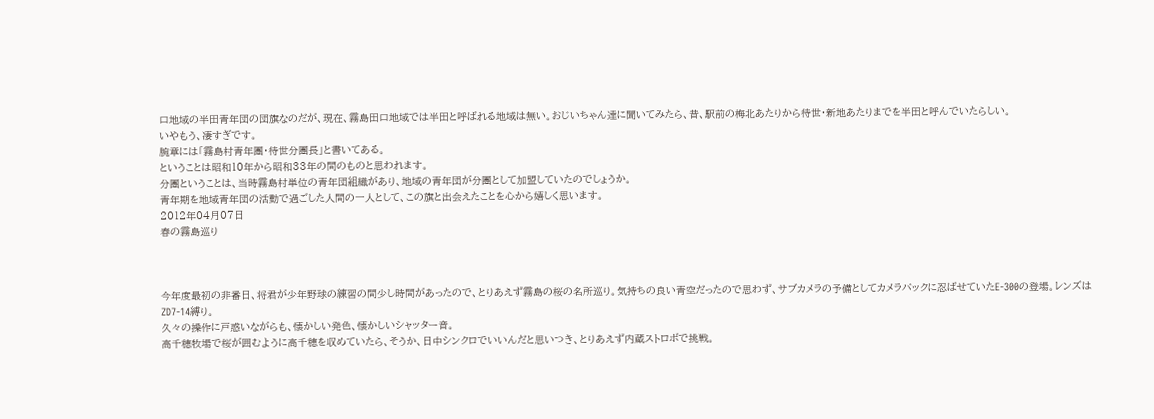口地域の半田青年団の団旗なのだが、現在、霧島田口地域では半田と呼ばれる地域は無い。おじいちゃん達に聞いてみたら、昔、駅前の梅北あたりから待世・新地あたりまでを半田と呼んでいたらしい。
いやもう、凄すぎです。
腕章には「霧島村青年團・待世分團長」と書いてある。
ということは昭和10年から昭和33年の間のものと思われます。
分團ということは、当時霧島村単位の青年団組織があり、地域の青年団が分團として加盟していたのでしょうか。
青年期を地域青年団の活動で過ごした人間の一人として、この旗と出会えたことを心から嬉しく思います。
2012年04月07日
春の霧島巡り



今年度最初の非番日、将君が少年野球の練習の間少し時間があったので、とりあえず霧島の桜の名所巡り。気持ちの良い青空だったので思わず、サブカメラの予備としてカメラバックに忍ばせていたE-300の登場。レンズはZD7-14縛り。
久々の操作に戸惑いながらも、懐かしい発色、懐かしいシャッター音。
高千穂牧場で桜が囲むように高千穂を収めていたら、そうか、日中シンクロでいいんだと思いつき、とりあえず内蔵ストロボで挑戦。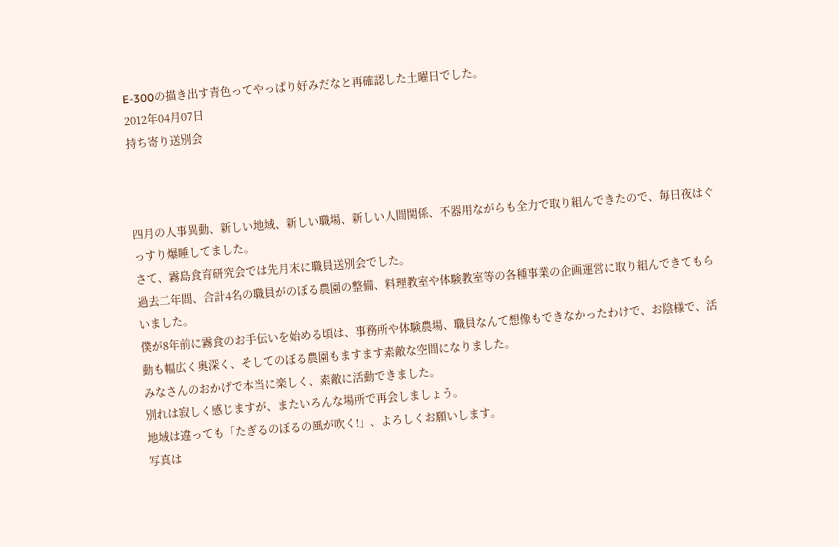E-300の描き出す青色ってやっぱり好みだなと再確認した土曜日でした。
2012年04月07日
持ち寄り送別会



四月の人事異動、新しい地域、新しい職場、新しい人間関係、不器用ながらも全力で取り組んできたので、毎日夜はぐっすり爆睡してました。
さて、霧島食育研究会では先月末に職員送別会でした。
過去二年間、合計4名の職員がのぼる農園の整備、料理教室や体験教室等の各種事業の企画運営に取り組んできてもらいました。
僕が8年前に霧食のお手伝いを始める頃は、事務所や体験農場、職員なんて想像もできなかったわけで、お陰様で、活動も幅広く奥深く、そしてのぼる農園もますます素敵な空間になりました。
みなさんのおかげで本当に楽しく、素敵に活動できました。
別れは寂しく感じますが、またいろんな場所で再会しましょう。
地域は違っても「たぎるのぼるの風が吹く!」、よろしくお願いします。
写真は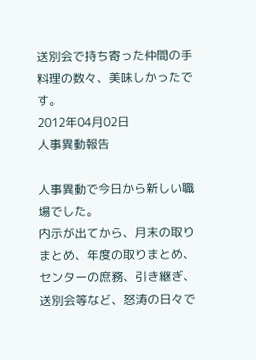送別会で持ち寄った仲間の手料理の数々、美味しかったです。
2012年04月02日
人事異動報告

人事異動で今日から新しい職場でした。
内示が出てから、月末の取りまとめ、年度の取りまとめ、センターの庶務、引き継ぎ、送別会等など、怒涛の日々で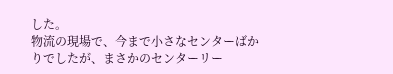した。
物流の現場で、今まで小さなセンターばかりでしたが、まさかのセンターリー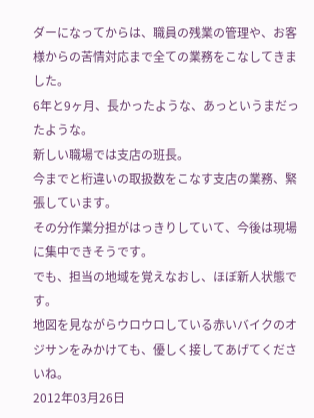ダーになってからは、職員の残業の管理や、お客様からの苦情対応まで全ての業務をこなしてきました。
6年と9ヶ月、長かったような、あっというまだったような。
新しい職場では支店の班長。
今までと桁違いの取扱数をこなす支店の業務、緊張しています。
その分作業分担がはっきりしていて、今後は現場に集中できそうです。
でも、担当の地域を覚えなおし、ほぼ新人状態です。
地図を見ながらウロウロしている赤いバイクのオジサンをみかけても、優しく接してあげてくださいね。
2012年03月26日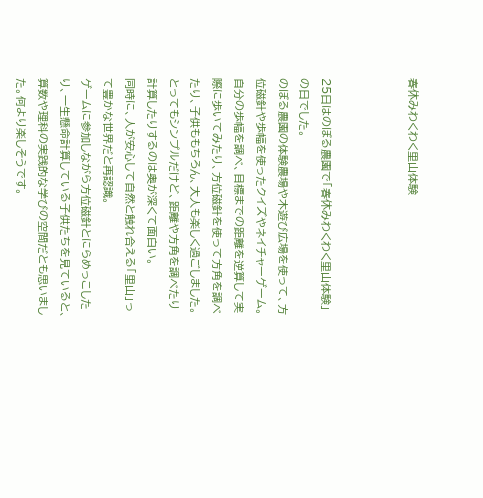春休みわくわく里山体験



25日はのぼる農園で「春休みわくわく里山体験」の日でした。
のぼる農園の体験農場や木遊び広場を使って、方位磁針や歩幅を使ったクイズやネイチャーゲーム。
自分の歩幅を調べ、目標までの距離を逆算して実際に歩いてみたり、方位磁針を使って方角を調べたり、子供ももちろん、大人も楽しく過ごしました。
とってもシンプルだけど、距離や方角を調べたり計算したりするのは奥が深くて面白い。
同時に、人が安心して自然と触れ合える「里山」って豊かな世界だと再認識。
ゲームに参加しながら方位磁針とにらめっこしたり、一生懸命計算している子供たちを見ていると、算数や理科の実践的な学びの空間だとも思いました。何より楽しそうです。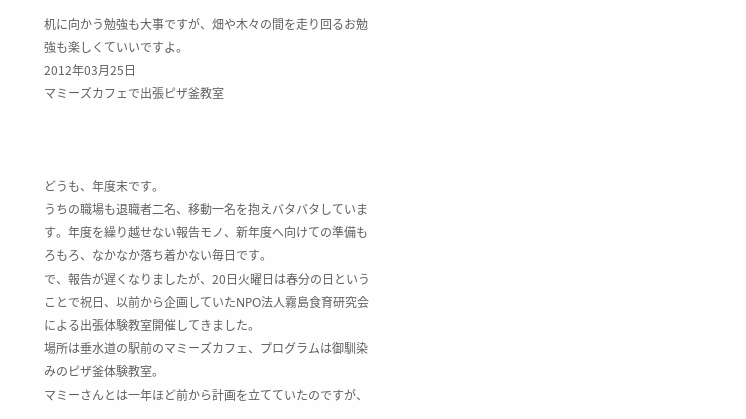机に向かう勉強も大事ですが、畑や木々の間を走り回るお勉強も楽しくていいですよ。
2012年03月25日
マミーズカフェで出張ピザ釜教室



どうも、年度末です。
うちの職場も退職者二名、移動一名を抱えバタバタしています。年度を繰り越せない報告モノ、新年度へ向けての準備もろもろ、なかなか落ち着かない毎日です。
で、報告が遅くなりましたが、20日火曜日は春分の日ということで祝日、以前から企画していたNPO法人霧島食育研究会による出張体験教室開催してきました。
場所は垂水道の駅前のマミーズカフェ、プログラムは御馴染みのピザ釜体験教室。
マミーさんとは一年ほど前から計画を立てていたのですが、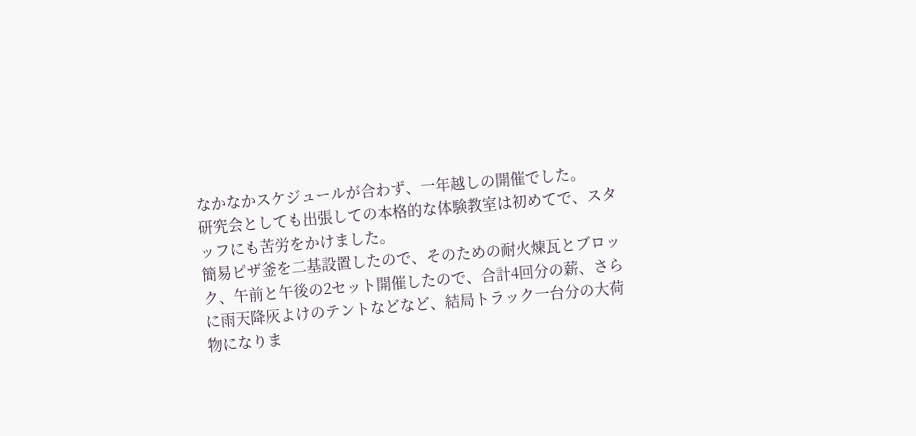なかなかスケジュールが合わず、一年越しの開催でした。
研究会としても出張しての本格的な体験教室は初めてで、スタッフにも苦労をかけました。
簡易ピザ釜を二基設置したので、そのための耐火煉瓦とブロック、午前と午後の2セット開催したので、合計4回分の薪、さらに雨天降灰よけのテントなどなど、結局トラック一台分の大荷物になりま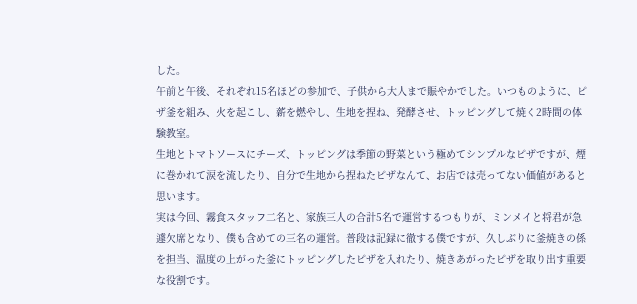した。
午前と午後、それぞれ15名ほどの参加で、子供から大人まで賑やかでした。いつものように、ピザ釜を組み、火を起こし、薪を燃やし、生地を捏ね、発酵させ、トッピングして焼く2時間の体験教室。
生地とトマトソースにチーズ、トッピングは季節の野菜という極めてシンプルなピザですが、煙に巻かれて涙を流したり、自分で生地から捏ねたピザなんて、お店では売ってない価値があると思います。
実は今回、霧食スタッフ二名と、家族三人の合計5名で運営するつもりが、ミンメイと将君が急遽欠席となり、僕も含めての三名の運営。普段は記録に徹する僕ですが、久しぶりに釜焼きの係を担当、温度の上がった釜にトッピングしたピザを入れたり、焼きあがったピザを取り出す重要な役割です。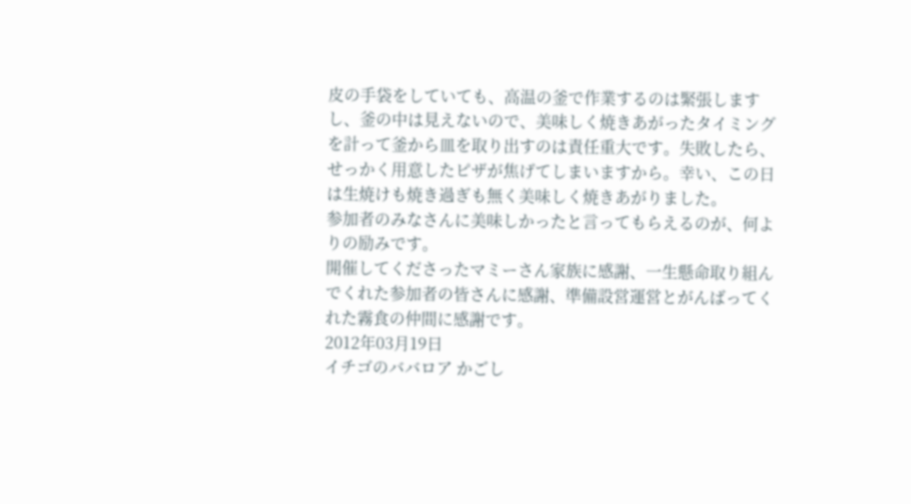皮の手袋をしていても、高温の釜で作業するのは緊張しますし、釜の中は見えないので、美味しく焼きあがったタイミングを計って釜から皿を取り出すのは責任重大です。失敗したら、せっかく用意したピザが焦げてしまいますから。幸い、この日は生焼けも焼き過ぎも無く美味しく焼きあがりました。
参加者のみなさんに美味しかったと言ってもらえるのが、何よりの励みです。
開催してくださったマミーさん家族に感謝、一生懸命取り組んでくれた参加者の皆さんに感謝、準備設営運営とがんばってくれた霧食の仲間に感謝です。
2012年03月19日
イチゴのババロア かごし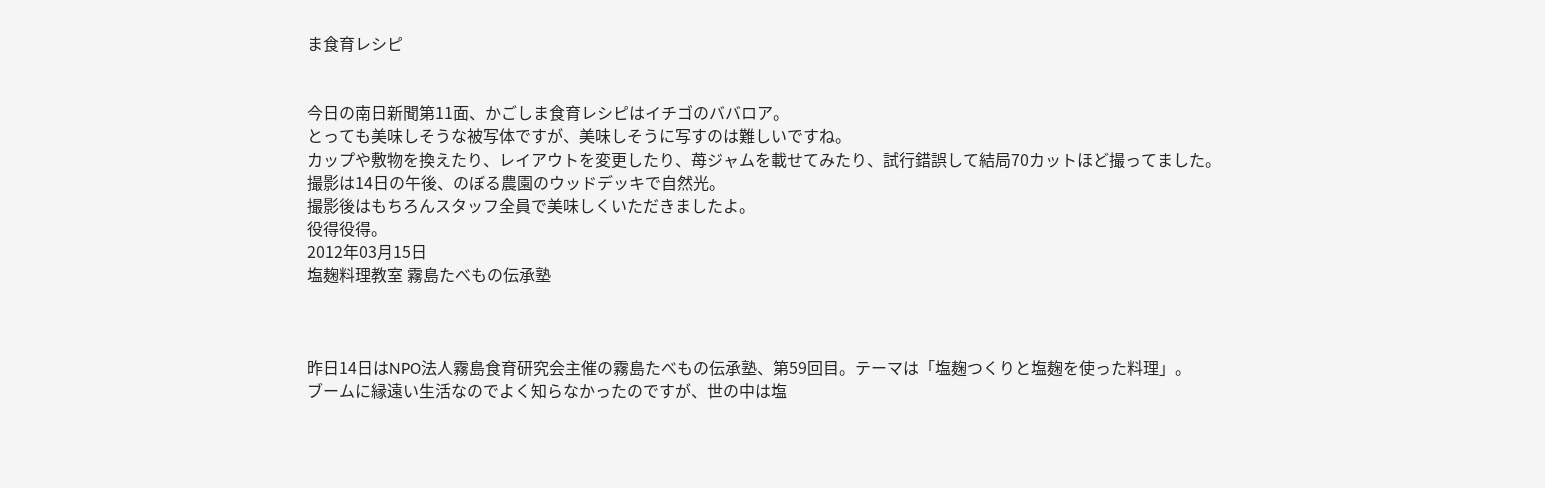ま食育レシピ


今日の南日新聞第11面、かごしま食育レシピはイチゴのババロア。
とっても美味しそうな被写体ですが、美味しそうに写すのは難しいですね。
カップや敷物を換えたり、レイアウトを変更したり、苺ジャムを載せてみたり、試行錯誤して結局70カットほど撮ってました。
撮影は14日の午後、のぼる農園のウッドデッキで自然光。
撮影後はもちろんスタッフ全員で美味しくいただきましたよ。
役得役得。
2012年03月15日
塩麹料理教室 霧島たべもの伝承塾



昨日14日はNPO法人霧島食育研究会主催の霧島たべもの伝承塾、第59回目。テーマは「塩麹つくりと塩麹を使った料理」。
ブームに縁遠い生活なのでよく知らなかったのですが、世の中は塩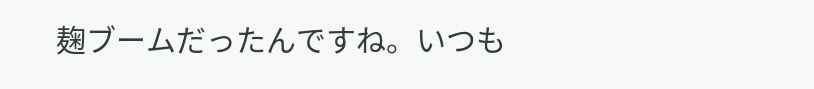麹ブームだったんですね。いつも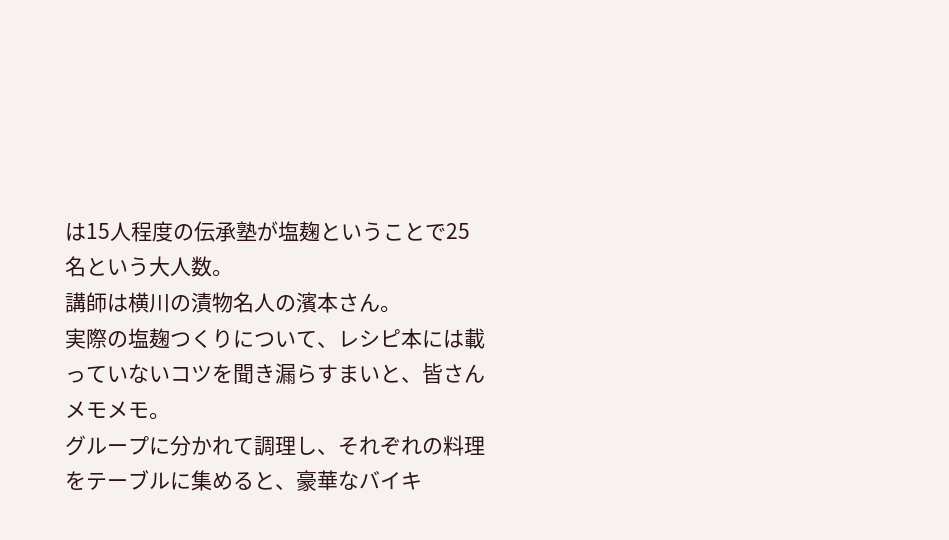は15人程度の伝承塾が塩麹ということで25名という大人数。
講師は横川の漬物名人の濱本さん。
実際の塩麹つくりについて、レシピ本には載っていないコツを聞き漏らすまいと、皆さんメモメモ。
グループに分かれて調理し、それぞれの料理をテーブルに集めると、豪華なバイキ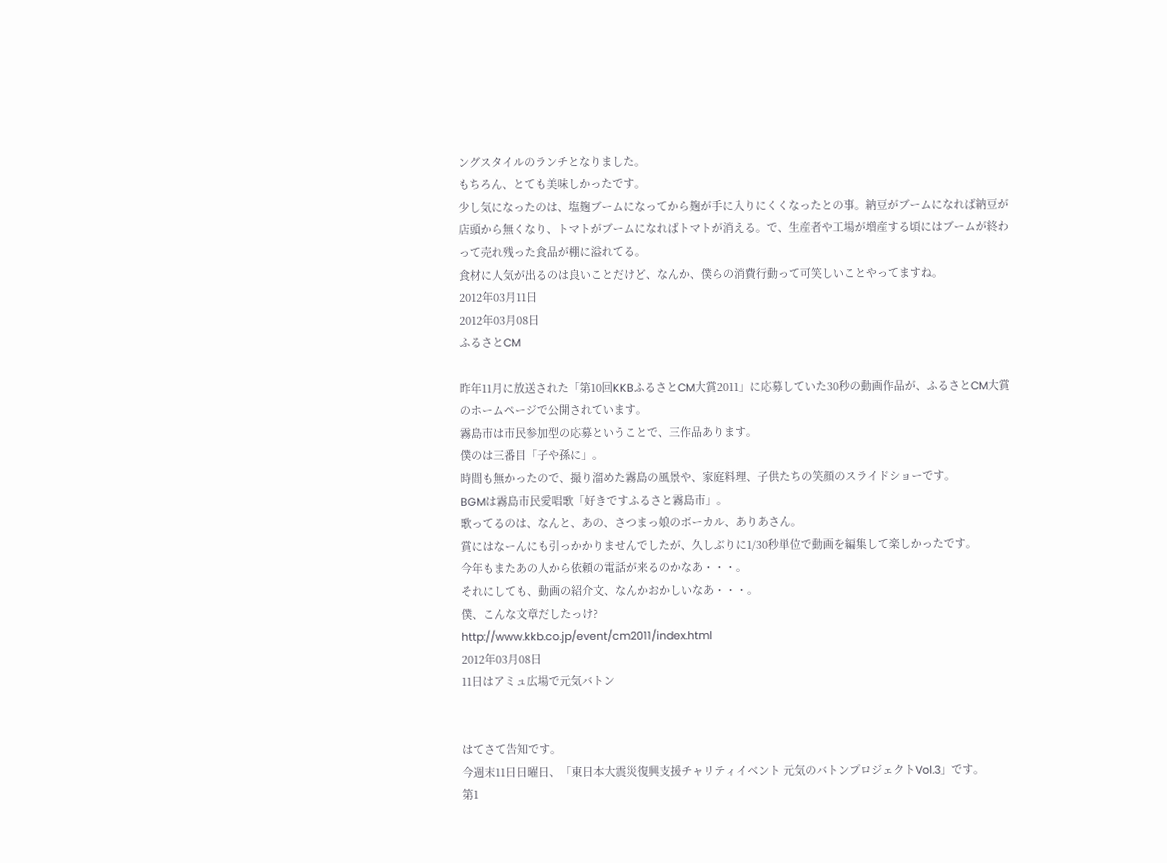ングスタイルのランチとなりました。
もちろん、とても美味しかったです。
少し気になったのは、塩麹ブームになってから麹が手に入りにくくなったとの事。納豆がブームになれば納豆が店頭から無くなり、トマトがブームになればトマトが消える。で、生産者や工場が増産する頃にはブームが終わって売れ残った食品が棚に溢れてる。
食材に人気が出るのは良いことだけど、なんか、僕らの消費行動って可笑しいことやってますね。
2012年03月11日
2012年03月08日
ふるさとCM

昨年11月に放送された「第10回KKBふるさとCM大賞2011」に応募していた30秒の動画作品が、ふるさとCM大賞のホームページで公開されています。
霧島市は市民参加型の応募ということで、三作品あります。
僕のは三番目「子や孫に」。
時間も無かったので、撮り溜めた霧島の風景や、家庭料理、子供たちの笑顔のスライドショーです。
BGMは霧島市民愛唱歌「好きですふるさと霧島市」。
歌ってるのは、なんと、あの、さつまっ娘のボーカル、ありあさん。
賞にはなーんにも引っかかりませんでしたが、久しぶりに1/30秒単位で動画を編集して楽しかったです。
今年もまたあの人から依頼の電話が来るのかなあ・・・。
それにしても、動画の紹介文、なんかおかしいなあ・・・。
僕、こんな文章だしたっけ?
http://www.kkb.co.jp/event/cm2011/index.html
2012年03月08日
11日はアミュ広場で元気バトン


はてさて告知です。
今週末11日日曜日、「東日本大震災復興支援チャリティイベント 元気のバトンプロジェクトVol.3」です。
第1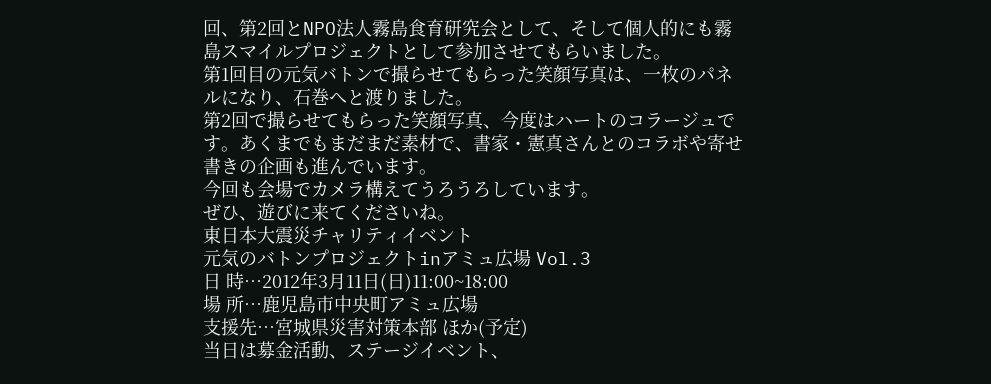回、第2回とNPO法人霧島食育研究会として、そして個人的にも霧島スマイルプロジェクトとして参加させてもらいました。
第1回目の元気バトンで撮らせてもらった笑顔写真は、一枚のパネルになり、石巻へと渡りました。
第2回で撮らせてもらった笑顔写真、今度はハートのコラージュです。あくまでもまだまだ素材で、書家・憲真さんとのコラボや寄せ書きの企画も進んでいます。
今回も会場でカメラ構えてうろうろしています。
ぜひ、遊びに来てくださいね。
東日本大震災チャリティイベント
元気のバトンプロジェクトinアミュ広場 Vol.3
日 時…2012年3月11日(日)11:00~18:00
場 所…鹿児島市中央町アミュ広場
支援先…宮城県災害対策本部 ほか(予定)
当日は募金活動、ステージイベント、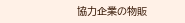協力企業の物販